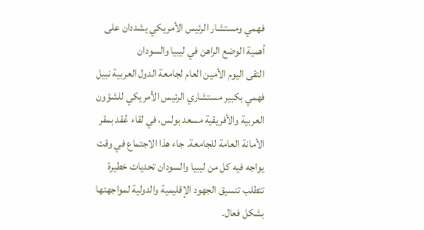فهمي ومستشار الرئيس الأمريكي يشددان على أهمية الوضع الراهن في ليبيا والسودان
التقى اليوم الأمين العام لجامعة الدول العربية نبيل فهمي بكبير مستشاري الرئيس الأمريكي للشؤون العربية والأفريقية مسعد بولس، في لقاء عُقد بمقر الأمانة العامة للجامعة. جاء هذا الاجتماع في وقت يواجه فيه كل من ليبيا والسودان تحديات خطيرة تتطلب تنسيق الجهود الإقليمية والدولية لمواجهتها بشكل فعال.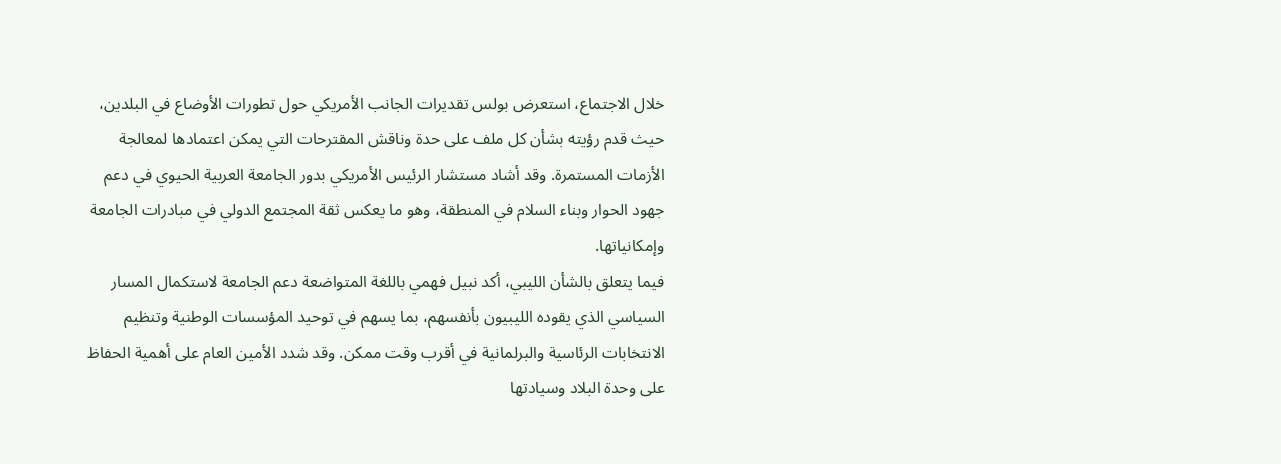خلال الاجتماع، استعرض بولس تقديرات الجانب الأمريكي حول تطورات الأوضاع في البلدين، حيث قدم رؤيته بشأن كل ملف على حدة وناقش المقترحات التي يمكن اعتمادها لمعالجة الأزمات المستمرة. وقد أشاد مستشار الرئيس الأمريكي بدور الجامعة العربية الحيوي في دعم جهود الحوار وبناء السلام في المنطقة، وهو ما يعكس ثقة المجتمع الدولي في مبادرات الجامعة وإمكانياتها.
فيما يتعلق بالشأن الليبي، أكد نبيل فهمي باللغة المتواضعة دعم الجامعة لاستكمال المسار السياسي الذي يقوده الليبيون بأنفسهم، بما يسهم في توحيد المؤسسات الوطنية وتنظيم الانتخابات الرئاسية والبرلمانية في أقرب وقت ممكن. وقد شدد الأمين العام على أهمية الحفاظ على وحدة البلاد وسيادتها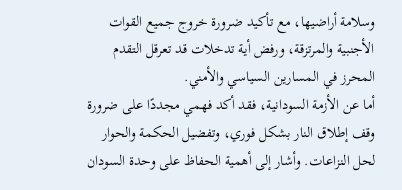وسلامة أراضيها، مع تأكيد ضرورة خروج جميع القوات الأجنبية والمرتزقة، ورفض أية تدخلات قد تعرقل التقدم المحرز في المسارين السياسي والأمني.
أما عن الأزمة السودانية، فقد أكد فهمي مجددًا على ضرورة وقف إطلاق النار بشكل فوري، وتفضيل الحكمة والحوار لحل النزاعات. وأشار إلى أهمية الحفاظ على وحدة السودان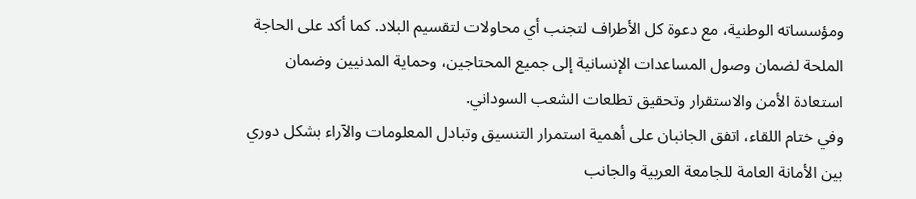ومؤسساته الوطنية، مع دعوة كل الأطراف لتجنب أي محاولات لتقسيم البلاد. كما أكد على الحاجة الملحة لضمان وصول المساعدات الإنسانية إلى جميع المحتاجين، وحماية المدنيين وضمان استعادة الأمن والاستقرار وتحقيق تطلعات الشعب السوداني.
وفي ختام اللقاء، اتفق الجانبان على أهمية استمرار التنسيق وتبادل المعلومات والآراء بشكل دوري بين الأمانة العامة للجامعة العربية والجانب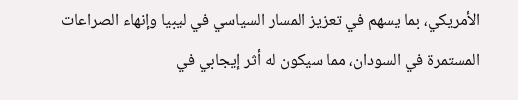الأمريكي، بما يسهم في تعزيز المسار السياسي في ليبيا وإنهاء الصراعات المستمرة في السودان، مما سيكون له أثر إيجابي في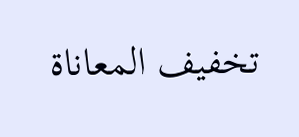تخفيف المعاناة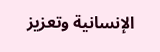الإنسانية وتعزيز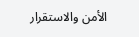الأمن والاستقرار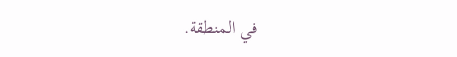في المنطقة.